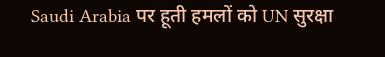Saudi Arabia पर हूती हमलों को UN सुरक्षा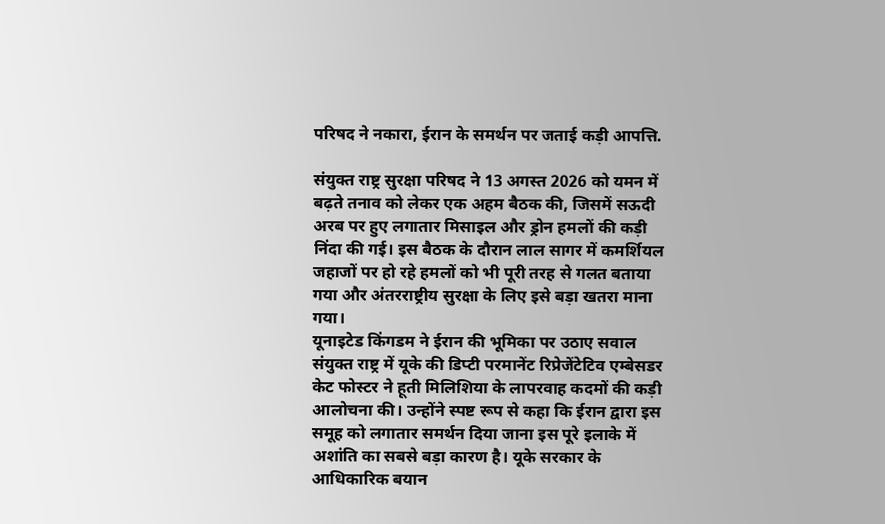परिषद ने नकारा, ईरान के समर्थन पर जताई कड़ी आपत्ति.

संयुक्त राष्ट्र सुरक्षा परिषद ने 13 अगस्त 2026 को यमन में बढ़ते तनाव को लेकर एक अहम बैठक की, जिसमें सऊदी अरब पर हुए लगातार मिसाइल और ड्रोन हमलों की कड़ी निंदा की गई। इस बैठक के दौरान लाल सागर में कमर्शियल जहाजों पर हो रहे हमलों को भी पूरी तरह से गलत बताया गया और अंतरराष्ट्रीय सुरक्षा के लिए इसे बड़ा खतरा माना गया।
यूनाइटेड किंगडम ने ईरान की भूमिका पर उठाए सवाल
संयुक्त राष्ट्र में यूके की डिप्टी परमानेंट रिप्रेजेंटेटिव एम्बेसडर केट फोस्टर ने हूती मिलिशिया के लापरवाह कदमों की कड़ी आलोचना की। उन्होंने स्पष्ट रूप से कहा कि ईरान द्वारा इस समूह को लगातार समर्थन दिया जाना इस पूरे इलाके में अशांति का सबसे बड़ा कारण है। यूके सरकार के आधिकारिक बयान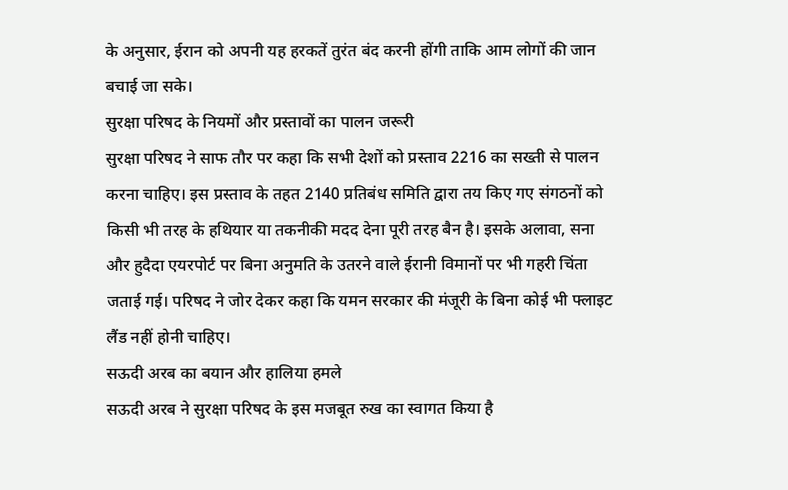के अनुसार, ईरान को अपनी यह हरकतें तुरंत बंद करनी होंगी ताकि आम लोगों की जान बचाई जा सके।
सुरक्षा परिषद के नियमों और प्रस्तावों का पालन जरूरी
सुरक्षा परिषद ने साफ तौर पर कहा कि सभी देशों को प्रस्ताव 2216 का सख्ती से पालन करना चाहिए। इस प्रस्ताव के तहत 2140 प्रतिबंध समिति द्वारा तय किए गए संगठनों को किसी भी तरह के हथियार या तकनीकी मदद देना पूरी तरह बैन है। इसके अलावा, सना और हुदैदा एयरपोर्ट पर बिना अनुमति के उतरने वाले ईरानी विमानों पर भी गहरी चिंता जताई गई। परिषद ने जोर देकर कहा कि यमन सरकार की मंजूरी के बिना कोई भी फ्लाइट लैंड नहीं होनी चाहिए।
सऊदी अरब का बयान और हालिया हमले
सऊदी अरब ने सुरक्षा परिषद के इस मजबूत रुख का स्वागत किया है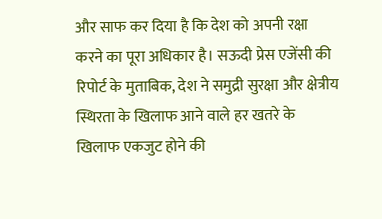और साफ कर दिया है कि देश को अपनी रक्षा करने का पूरा अधिकार है। सऊदी प्रेस एजेंसी की रिपोर्ट के मुताबिक, देश ने समुद्री सुरक्षा और क्षेत्रीय स्थिरता के खिलाफ आने वाले हर खतरे के खिलाफ एकजुट होने की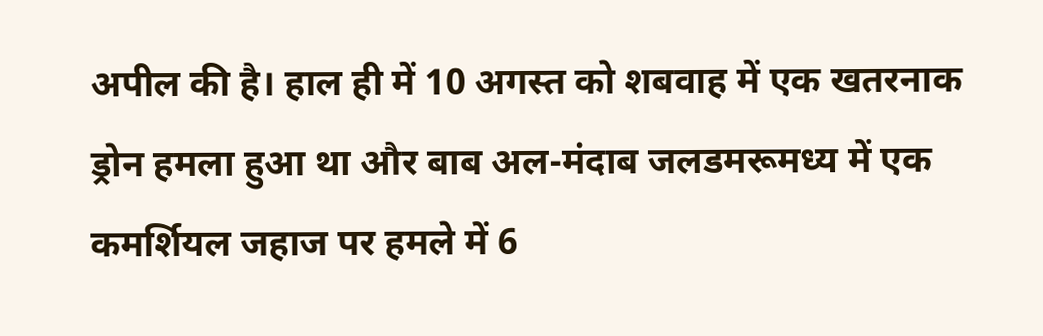अपील की है। हाल ही में 10 अगस्त को शबवाह में एक खतरनाक ड्रोन हमला हुआ था और बाब अल-मंदाब जलडमरूमध्य में एक कमर्शियल जहाज पर हमले में 6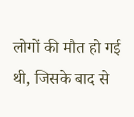लोगों की मौत हो गई थी, जिसके बाद से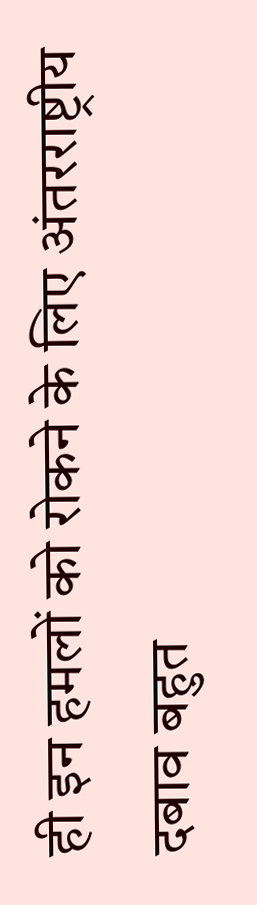ही इन हमलों को रोकने के लिए अंतरराष्ट्रीय दबाव बहुत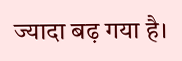ज्यादा बढ़ गया है।